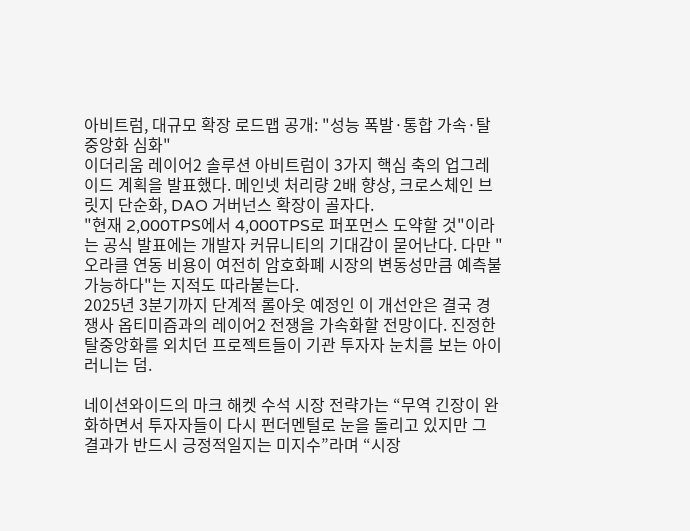아비트럼, 대규모 확장 로드맵 공개: "성능 폭발·통합 가속·탈중앙화 심화"
이더리움 레이어2 솔루션 아비트럼이 3가지 핵심 축의 업그레이드 계획을 발표했다. 메인넷 처리량 2배 향상, 크로스체인 브릿지 단순화, DAO 거버넌스 확장이 골자다.
"현재 2,000TPS에서 4,000TPS로 퍼포먼스 도약할 것"이라는 공식 발표에는 개발자 커뮤니티의 기대감이 묻어난다. 다만 "오라클 연동 비용이 여전히 암호화폐 시장의 변동성만큼 예측불가능하다"는 지적도 따라붙는다.
2025년 3분기까지 단계적 롤아웃 예정인 이 개선안은 결국 경쟁사 옵티미즘과의 레이어2 전쟁을 가속화할 전망이다. 진정한 탈중앙화를 외치던 프로젝트들이 기관 투자자 눈치를 보는 아이러니는 덤.

네이션와이드의 마크 해켓 수석 시장 전략가는 “무역 긴장이 완화하면서 투자자들이 다시 펀더멘털로 눈을 돌리고 있지만 그 결과가 반드시 긍정적일지는 미지수”라며 “시장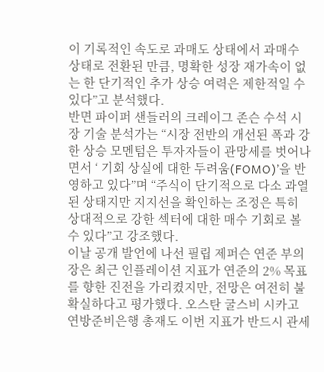이 기록적인 속도로 과매도 상태에서 과매수 상태로 전환된 만큼, 명확한 성장 재가속이 없는 한 단기적인 추가 상승 여력은 제한적일 수 있다”고 분석했다.
반면 파이퍼 샌들러의 크레이그 존슨 수석 시장 기술 분석가는 “시장 전반의 개선된 폭과 강한 상승 모멘텀은 투자자들이 관망세를 벗어나면서 ‘ 기회 상실에 대한 두려움(FOMO)’을 반영하고 있다”며 “주식이 단기적으로 다소 과열된 상태지만 지지선을 확인하는 조정은 특히 상대적으로 강한 섹터에 대한 매수 기회로 볼 수 있다”고 강조했다.
이날 공개 발언에 나선 필립 제퍼슨 연준 부의장은 최근 인플레이션 지표가 연준의 2% 목표를 향한 진전을 가리켰지만, 전망은 여전히 불확실하다고 평가했다. 오스탄 굴스비 시카고 연방준비은행 총재도 이번 지표가 반드시 관세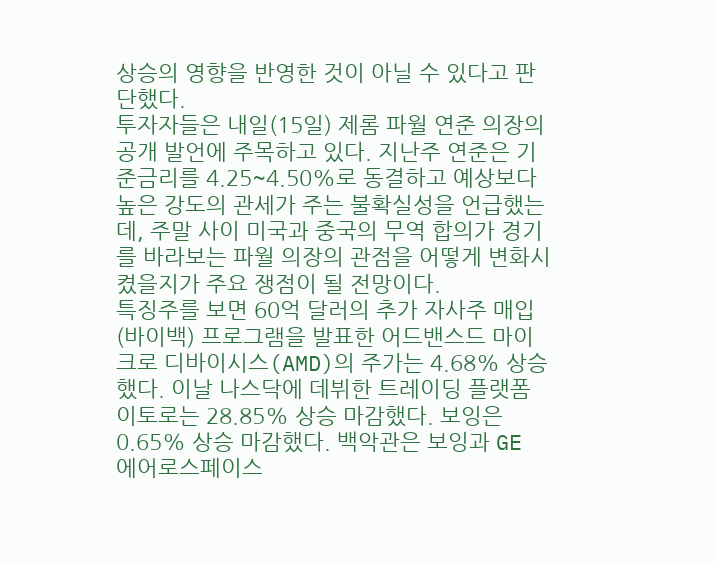상승의 영향을 반영한 것이 아닐 수 있다고 판단했다.
투자자들은 내일(15일) 제롬 파월 연준 의장의 공개 발언에 주목하고 있다. 지난주 연준은 기준금리를 4.25~4.50%로 동결하고 예상보다 높은 강도의 관세가 주는 불확실성을 언급했는데, 주말 사이 미국과 중국의 무역 합의가 경기를 바라보는 파월 의장의 관점을 어떻게 변화시켰을지가 주요 쟁점이 될 전망이다.
특징주를 보면 60억 달러의 추가 자사주 매입(바이백) 프로그램을 발표한 어드밴스드 마이크로 디바이시스(AMD)의 주가는 4.68% 상승했다. 이날 나스닥에 데뷔한 트레이딩 플랫폼 이토로는 28.85% 상승 마감했다. 보잉은 0.65% 상승 마감했다. 백악관은 보잉과 GE 에어로스페이스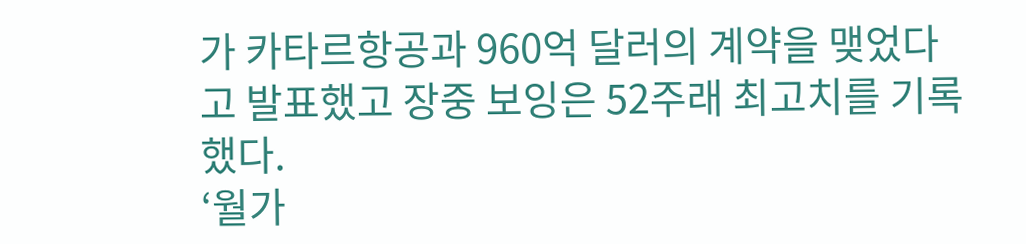가 카타르항공과 960억 달러의 계약을 맺었다고 발표했고 장중 보잉은 52주래 최고치를 기록했다.
‘월가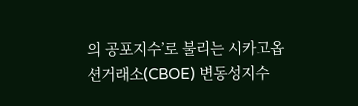의 공포지수’로 불리는 시카고옵션거래소(CBOE) 변동성지수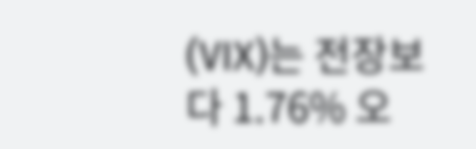(VIX)는 전장보다 1.76% 오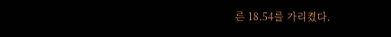른 18.54를 가리켰다.